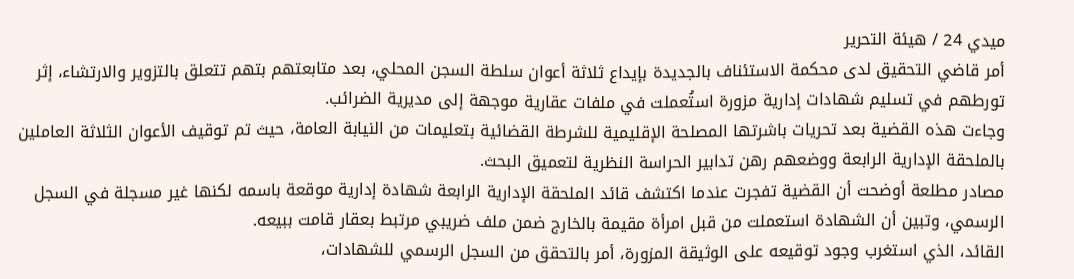ميدي 24 / هيئة التحرير
أمر قاضي التحقيق لدى محكمة الاستئناف بالجديدة بإيداع ثلاثة أعوان سلطة السجن المحلي، بعد متابعتهم بتهم تتعلق بالتزوير والارتشاء، إثر تورطهم في تسليم شهادات إدارية مزورة استُعملت في ملفات عقارية موجهة إلى مديرية الضرائب.
وجاءت هذه القضية بعد تحريات باشرتها المصلحة الإقليمية للشرطة القضائية بتعليمات من النيابة العامة، حيث تم توقيف الأعوان الثلاثة العاملين بالملحقة الإدارية الرابعة ووضعهم رهن تدابير الحراسة النظرية لتعميق البحث.
مصادر مطلعة أوضحت أن القضية تفجرت عندما اكتشف قائد الملحقة الإدارية الرابعة شهادة إدارية موقعة باسمه لكنها غير مسجلة في السجل الرسمي، وتبين أن الشهادة استعملت من قبل امرأة مقيمة بالخارج ضمن ملف ضريبي مرتبط بعقار قامت ببيعه.
القائد، الذي استغرب وجود توقيعه على الوثيقة المزورة، أمر بالتحقق من السجل الرسمي للشهادات،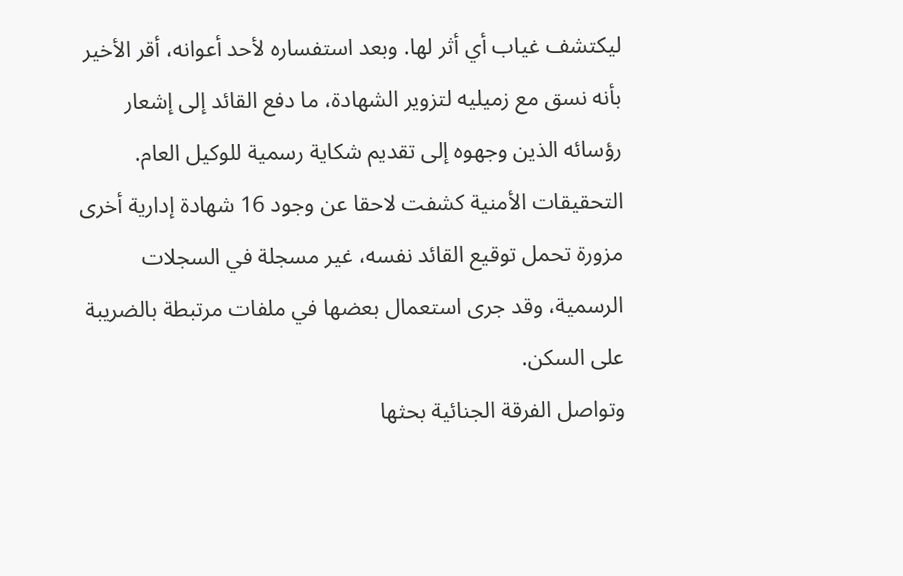ليكتشف غياب أي أثر لها. وبعد استفساره لأحد أعوانه، أقر الأخير بأنه نسق مع زميليه لتزوير الشهادة، ما دفع القائد إلى إشعار رؤسائه الذين وجهوه إلى تقديم شكاية رسمية للوكيل العام.
التحقيقات الأمنية كشفت لاحقا عن وجود 16 شهادة إدارية أخرى مزورة تحمل توقيع القائد نفسه، غير مسجلة في السجلات الرسمية، وقد جرى استعمال بعضها في ملفات مرتبطة بالضريبة على السكن.
وتواصل الفرقة الجنائية بحثها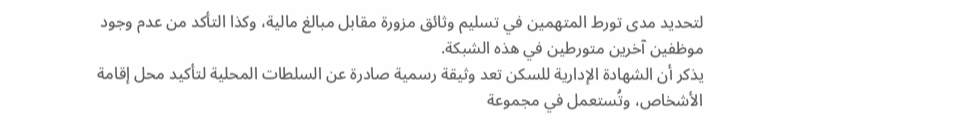لتحديد مدى تورط المتهمين في تسليم وثائق مزورة مقابل مبالغ مالية، وكذا التأكد من عدم وجود موظفين آخرين متورطين في هذه الشبكة.
يذكر أن الشهادة الإدارية للسكن تعد وثيقة رسمية صادرة عن السلطات المحلية لتأكيد محل إقامة الأشخاص، وتُستعمل في مجموعة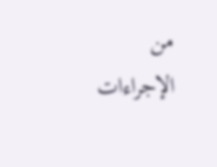من الإجراءات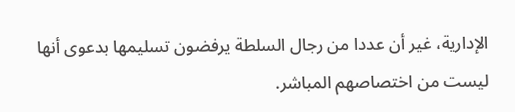الإدارية، غير أن عددا من رجال السلطة يرفضون تسليمها بدعوى أنها ليست من اختصاصهم المباشر.